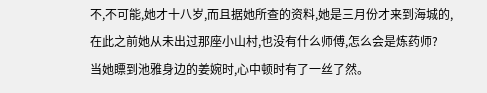不,不可能,她才十八岁,而且据她所查的资料,她是三月份才来到海城的,在此之前她从未出过那座小山村,也没有什么师傅,怎么会是炼药师?
当她瞟到池雅身边的姜婉时,心中顿时有了一丝了然。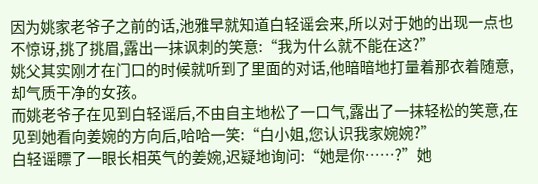因为姚家老爷子之前的话,池雅早就知道白轻谣会来,所以对于她的出现一点也不惊讶,挑了挑眉,露出一抹讽刺的笑意:“我为什么就不能在这?”
姚父其实刚才在门口的时候就听到了里面的对话,他暗暗地打量着那衣着随意,却气质干净的女孩。
而姚老爷子在见到白轻谣后,不由自主地松了一口气,露出了一抹轻松的笑意,在见到她看向姜婉的方向后,哈哈一笑:“白小姐,您认识我家婉婉?”
白轻谣瞟了一眼长相英气的姜婉,迟疑地询问:“她是你……?”她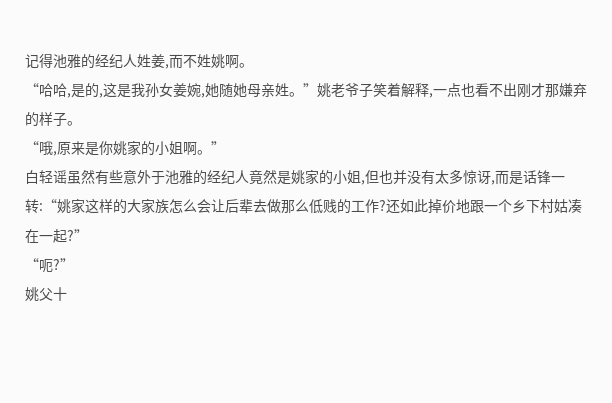记得池雅的经纪人姓姜,而不姓姚啊。
“哈哈,是的,这是我孙女姜婉,她随她母亲姓。”姚老爷子笑着解释,一点也看不出刚才那嫌弃的样子。
“哦,原来是你姚家的小姐啊。”
白轻谣虽然有些意外于池雅的经纪人竟然是姚家的小姐,但也并没有太多惊讶,而是话锋一转:“姚家这样的大家族怎么会让后辈去做那么低贱的工作?还如此掉价地跟一个乡下村姑凑在一起?”
“呃?”
姚父十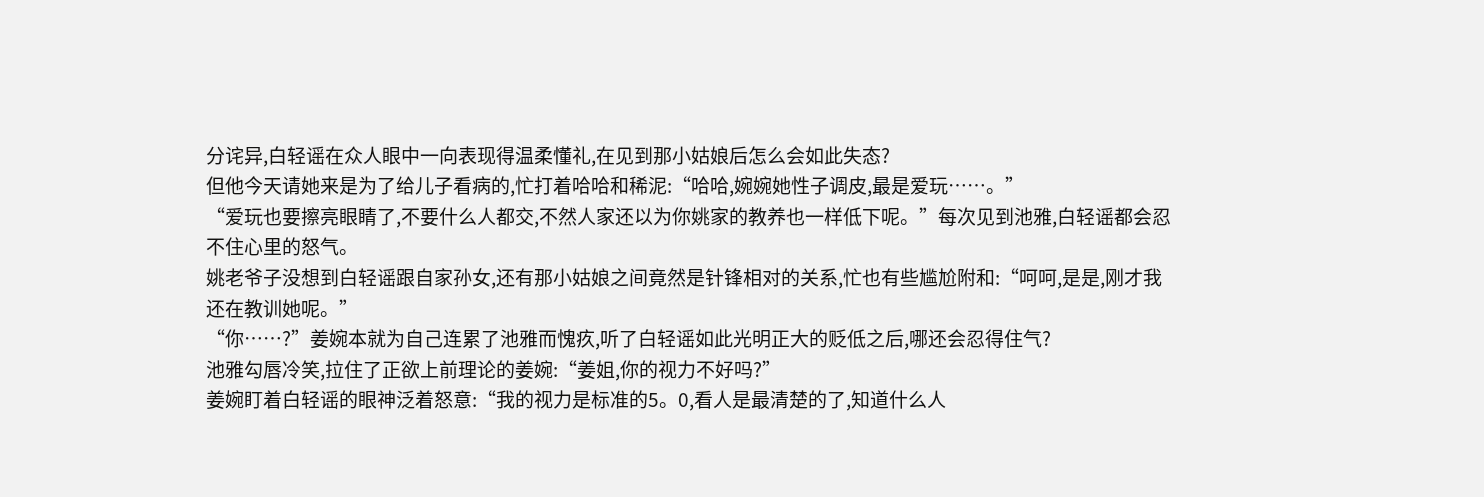分诧异,白轻谣在众人眼中一向表现得温柔懂礼,在见到那小姑娘后怎么会如此失态?
但他今天请她来是为了给儿子看病的,忙打着哈哈和稀泥:“哈哈,婉婉她性子调皮,最是爱玩……。”
“爱玩也要擦亮眼睛了,不要什么人都交,不然人家还以为你姚家的教养也一样低下呢。”每次见到池雅,白轻谣都会忍不住心里的怒气。
姚老爷子没想到白轻谣跟自家孙女,还有那小姑娘之间竟然是针锋相对的关系,忙也有些尴尬附和:“呵呵,是是,刚才我还在教训她呢。”
“你……?”姜婉本就为自己连累了池雅而愧疚,听了白轻谣如此光明正大的贬低之后,哪还会忍得住气?
池雅勾唇冷笑,拉住了正欲上前理论的姜婉:“姜姐,你的视力不好吗?”
姜婉盯着白轻谣的眼神泛着怒意:“我的视力是标准的5。0,看人是最清楚的了,知道什么人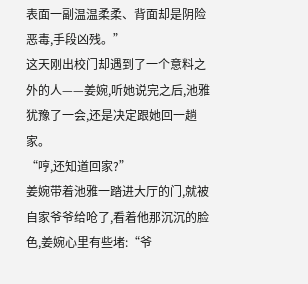表面一副温温柔柔、背面却是阴险恶毒,手段凶残。”
这天刚出校门却遇到了一个意料之外的人——姜婉,听她说完之后,池雅犹豫了一会,还是决定跟她回一趟家。
“哼,还知道回家?”
姜婉带着池雅一踏进大厅的门,就被自家爷爷给呛了,看着他那沉沉的脸色,姜婉心里有些堵:“爷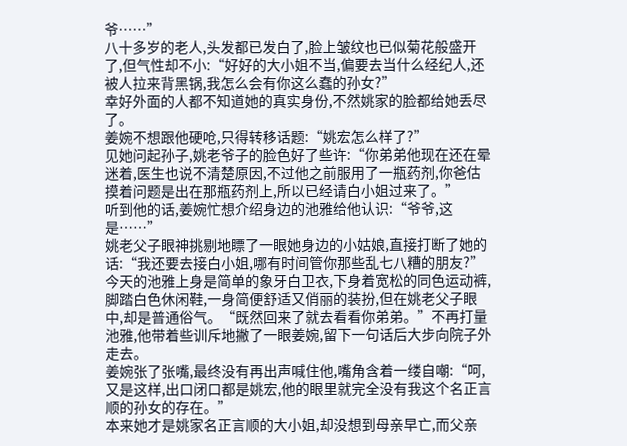爷……”
八十多岁的老人,头发都已发白了,脸上皱纹也已似菊花般盛开了,但气性却不小:“好好的大小姐不当,偏要去当什么经纪人,还被人拉来背黑锅,我怎么会有你这么蠢的孙女?”
幸好外面的人都不知道她的真实身份,不然姚家的脸都给她丢尽了。
姜婉不想跟他硬呛,只得转移话题:“姚宏怎么样了?”
见她问起孙子,姚老爷子的脸色好了些许:“你弟弟他现在还在晕迷着,医生也说不清楚原因,不过他之前服用了一瓶药剂,你爸估摸着问题是出在那瓶药剂上,所以已经请白小姐过来了。”
听到他的话,姜婉忙想介绍身边的池雅给他认识:“爷爷,这是……”
姚老父子眼神挑剔地瞟了一眼她身边的小姑娘,直接打断了她的话:“我还要去接白小姐,哪有时间管你那些乱七八糟的朋友?”
今天的池雅上身是简单的象牙白卫衣,下身着宽松的同色运动裤,脚踏白色休闲鞋,一身简便舒适又俏丽的装扮,但在姚老父子眼中,却是普通俗气。“既然回来了就去看看你弟弟。”不再打量池雅,他带着些训斥地撇了一眼姜婉,留下一句话后大步向院子外走去。
姜婉张了张嘴,最终没有再出声喊住他,嘴角含着一缕自嘲:“呵,又是这样,出口闭口都是姚宏,他的眼里就完全没有我这个名正言顺的孙女的存在。”
本来她才是姚家名正言顺的大小姐,却没想到母亲早亡,而父亲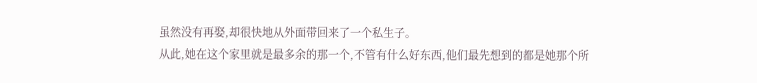虽然没有再娶,却很快地从外面带回来了一个私生子。
从此,她在这个家里就是最多余的那一个,不管有什么好东西,他们最先想到的都是她那个所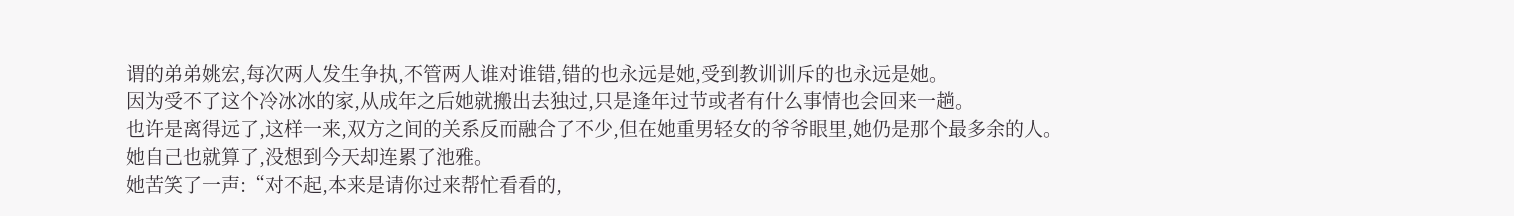谓的弟弟姚宏,每次两人发生争执,不管两人谁对谁错,错的也永远是她,受到教训训斥的也永远是她。
因为受不了这个冷冰冰的家,从成年之后她就搬出去独过,只是逢年过节或者有什么事情也会回来一趟。
也许是离得远了,这样一来,双方之间的关系反而融合了不少,但在她重男轻女的爷爷眼里,她仍是那个最多余的人。
她自己也就算了,没想到今天却连累了池雅。
她苦笑了一声:“对不起,本来是请你过来帮忙看看的,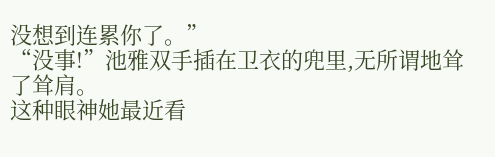没想到连累你了。”
“没事!”池雅双手插在卫衣的兜里,无所谓地耸了耸肩。
这种眼神她最近看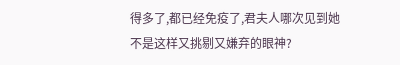得多了,都已经免疫了,君夫人哪次见到她不是这样又挑剔又嫌弃的眼神?